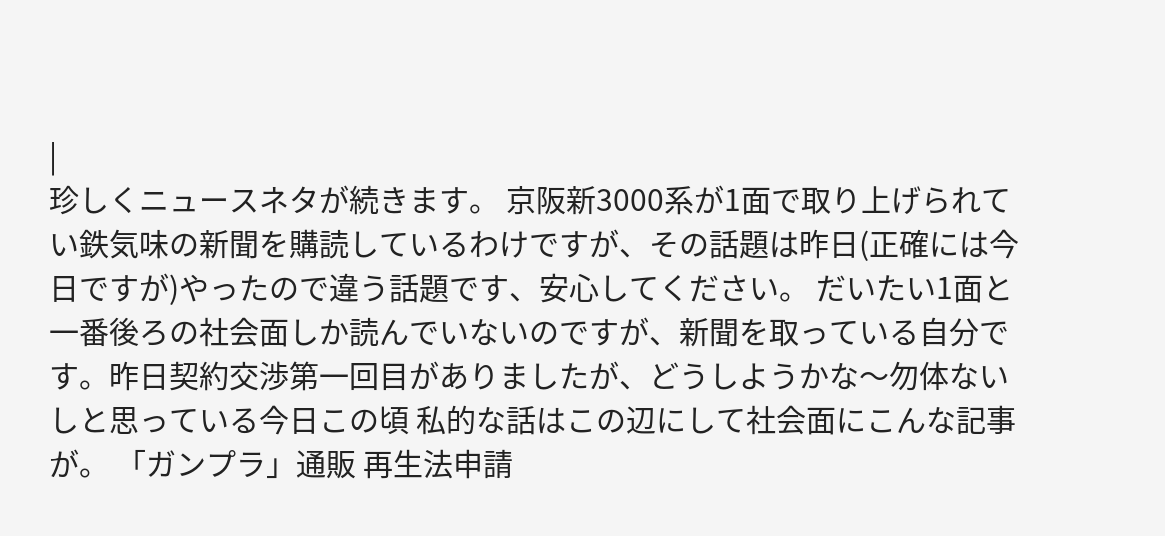|
珍しくニュースネタが続きます。 京阪新3000系が1面で取り上げられてい鉄気味の新聞を購読しているわけですが、その話題は昨日(正確には今日ですが)やったので違う話題です、安心してください。 だいたい1面と一番後ろの社会面しか読んでいないのですが、新聞を取っている自分です。昨日契約交渉第一回目がありましたが、どうしようかな〜勿体ないしと思っている今日この頃 私的な話はこの辺にして社会面にこんな記事が。 「ガンプラ」通販 再生法申請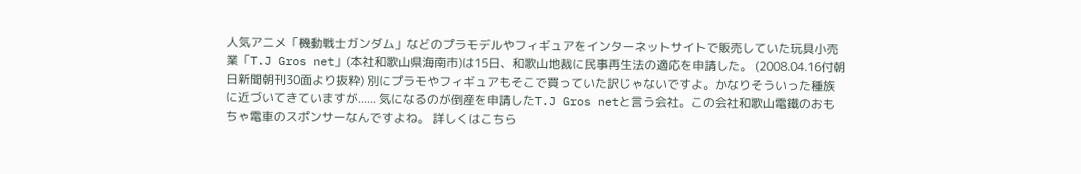人気アニメ「機動戦士ガンダム」などのプラモデルやフィギュアをインターネットサイトで販売していた玩具小売業「T.J Gros net」(本社和歌山県海南市)は15日、和歌山地裁に民事再生法の適応を申請した。 (2008.04.16付朝日新聞朝刊30面より抜粋) 別にプラモやフィギュアもそこで買っていた訳じゃないですよ。かなりそういった種族に近づいてきていますが...... 気になるのが倒産を申請したT.J Gros netと言う会社。この会社和歌山電鐵のおもちゃ電車のスポンサーなんですよね。 詳しくはこちら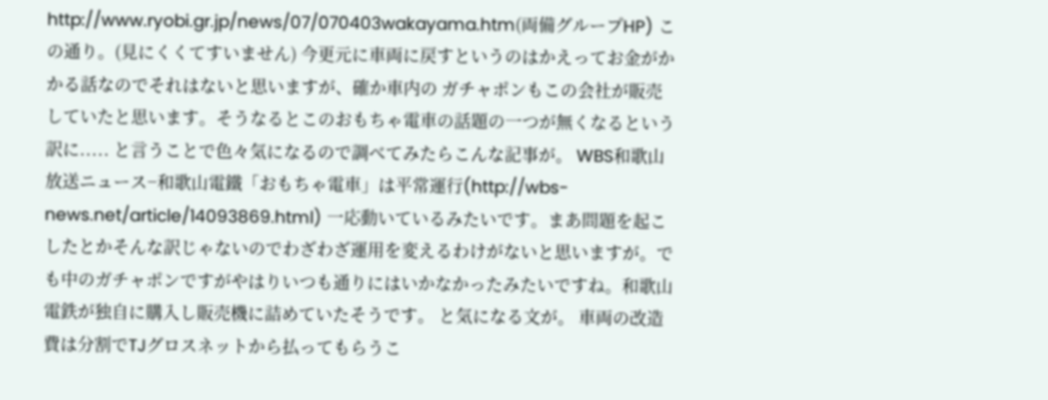http://www.ryobi.gr.jp/news/07/070403wakayama.htm(両備グループHP) この通り。(見にくくてすいません) 今更元に車両に戻すというのはかえってお金がかかる話なのでそれはないと思いますが、確か車内の ガチャポンもこの会社が販売していたと思います。そうなるとこのおもちゃ電車の話題の一つが無くなるという訳に..... と言うことで色々気になるので調べてみたらこんな記事が。 WBS和歌山放送ニュース−和歌山電鐵「おもちゃ電車」は平常運行(http://wbs-news.net/article/14093869.html) 一応動いているみたいです。まあ問題を起こしたとかそんな訳じゃないのでわざわざ運用を変えるわけがないと思いますが。でも中のガチャポンですがやはりいつも通りにはいかなかったみたいですね。和歌山電鉄が独自に購入し販売機に詰めていたそうです。 と気になる文が。 車両の改造費は分割でTJグロスネットから払ってもらうこ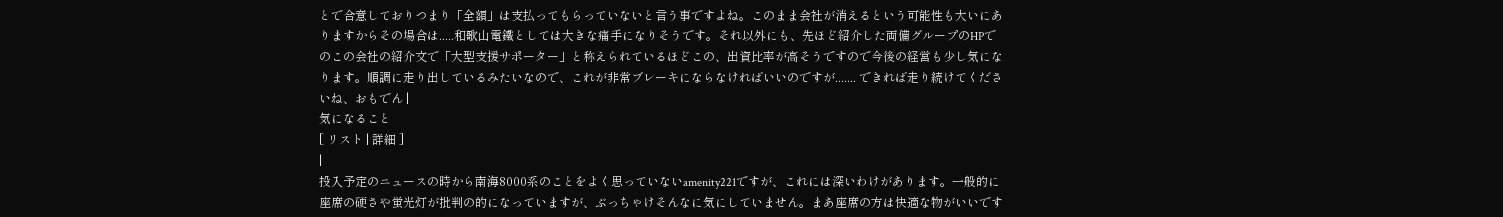とで合意しておりつまり「全額」は支払ってもらっていないと言う事ですよね。このまま会社が消えるという可能性も大いにありますからその場合は.....和歌山電鐵としては大きな痛手になりそうです。それ以外にも、先ほど紹介した両備グループのHPでのこの会社の紹介文で「大型支援サポーター」と称えられているほどこの、出資比率が高そうですので今後の経営も少し気になります。順調に走り出しているみたいなので、これが非常ブレーキにならなければいいのですが....... できれば走り続けてくださいね、おもでん |
気になること
[ リスト | 詳細 ]
|
投入予定のニュースの時から南海8000系のことをよく思っていないamenity221ですが、これには深いわけがあります。一般的に座席の硬さや蛍光灯が批判の的になっていますが、ぶっちゃけそんなに気にしていません。まあ座席の方は快適な物がいいです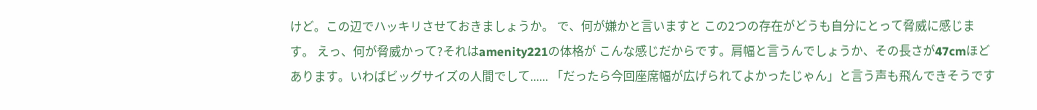けど。この辺でハッキリさせておきましょうか。 で、何が嫌かと言いますと この2つの存在がどうも自分にとって脅威に感じます。 えっ、何が脅威かって?それはamenity221の体格が こんな感じだからです。肩幅と言うんでしょうか、その長さが47cmほどあります。いわばビッグサイズの人間でして...... 「だったら今回座席幅が広げられてよかったじゃん」と言う声も飛んできそうです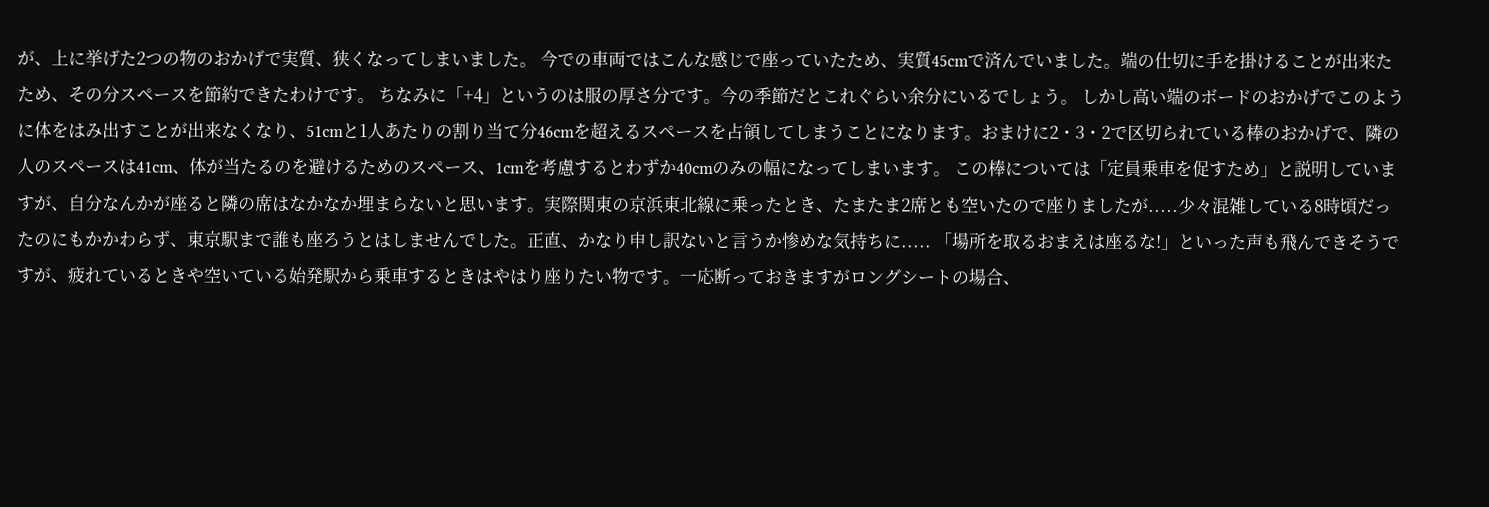が、上に挙げた2つの物のおかげで実質、狭くなってしまいました。 今での車両ではこんな感じで座っていたため、実質45cmで済んでいました。端の仕切に手を掛けることが出来たため、その分スペースを節約できたわけです。 ちなみに「+4」というのは服の厚さ分です。今の季節だとこれぐらい余分にいるでしょう。 しかし高い端のボードのおかげでこのように体をはみ出すことが出来なくなり、51cmと1人あたりの割り当て分46cmを超えるスペースを占領してしまうことになります。おまけに2・3・2で区切られている棒のおかげで、隣の人のスペースは41cm、体が当たるのを避けるためのスペース、1cmを考慮するとわずか40cmのみの幅になってしまいます。 この棒については「定員乗車を促すため」と説明していますが、自分なんかが座ると隣の席はなかなか埋まらないと思います。実際関東の京浜東北線に乗ったとき、たまたま2席とも空いたので座りましたが.....少々混雑している8時頃だったのにもかかわらず、東京駅まで誰も座ろうとはしませんでした。正直、かなり申し訳ないと言うか惨めな気持ちに..... 「場所を取るおまえは座るな!」といった声も飛んできそうですが、疲れているときや空いている始発駅から乗車するときはやはり座りたい物です。一応断っておきますがロングシートの場合、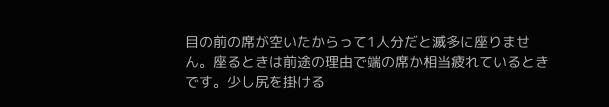目の前の席が空いたからって1人分だと滅多に座りません。座るときは前途の理由で端の席か相当疲れているときです。少し尻を掛ける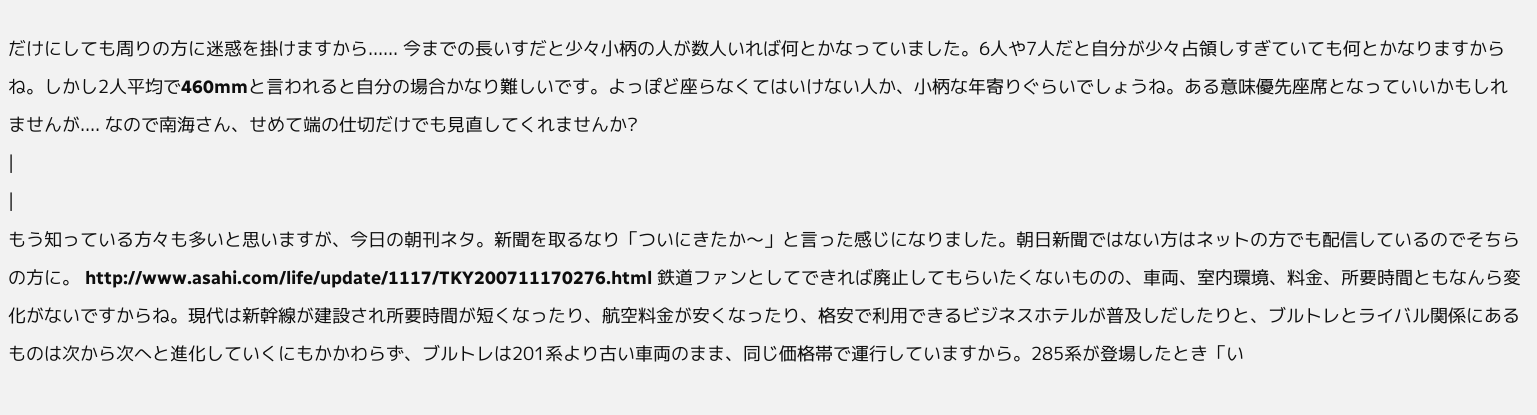だけにしても周りの方に迷惑を掛けますから...... 今までの長いすだと少々小柄の人が数人いれば何とかなっていました。6人や7人だと自分が少々占領しすぎていても何とかなりますからね。しかし2人平均で460mmと言われると自分の場合かなり難しいです。よっぽど座らなくてはいけない人か、小柄な年寄りぐらいでしょうね。ある意味優先座席となっていいかもしれませんが.... なので南海さん、せめて端の仕切だけでも見直してくれませんか?
|
|
もう知っている方々も多いと思いますが、今日の朝刊ネタ。新聞を取るなり「ついにきたか〜」と言った感じになりました。朝日新聞ではない方はネットの方でも配信しているのでそちらの方に。 http://www.asahi.com/life/update/1117/TKY200711170276.html 鉄道ファンとしてできれば廃止してもらいたくないものの、車両、室内環境、料金、所要時間ともなんら変化がないですからね。現代は新幹線が建設され所要時間が短くなったり、航空料金が安くなったり、格安で利用できるビジネスホテルが普及しだしたりと、ブルトレとライバル関係にあるものは次から次へと進化していくにもかかわらず、ブルトレは201系より古い車両のまま、同じ価格帯で運行していますから。285系が登場したとき「い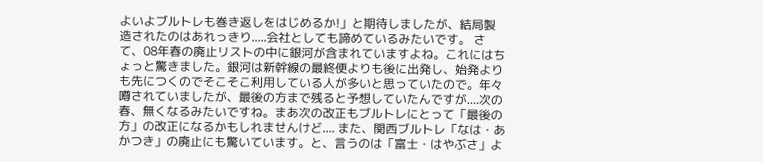よいよブルトレも巻き返しをはじめるか!」と期待しましたが、結局製造されたのはあれっきり.....会社としても諦めているみたいです。 さて、08年春の廃止リストの中に銀河が含まれていますよね。これにはちょっと驚きました。銀河は新幹線の最終便よりも後に出発し、始発よりも先につくのでそこそこ利用している人が多いと思っていたので。年々噂されていましたが、最後の方まで残ると予想していたんですが....次の春、無くなるみたいですね。まあ次の改正もブルトレにとって「最後の方」の改正になるかもしれませんけど.... また、関西ブルトレ「なは・あかつき」の廃止にも驚いています。と、言うのは「富士・はやぶさ」よ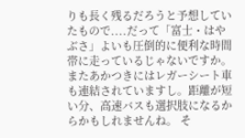りも長く残るだろうと予想していたもので....だって「富士・はやぶさ」よいも圧倒的に便利な時間帯に走っているじゃないですか。またあかつきにはレガーシート車も連結されていますし。距離が短い分、高速バスも選択肢になるからかもしれませんね。 そ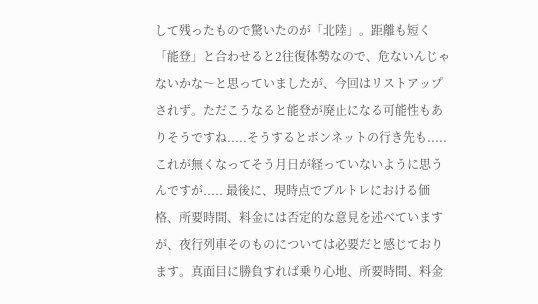して残ったもので驚いたのが「北陸」。距離も短く「能登」と合わせると2往復体勢なので、危ないんじゃないかな〜と思っていましたが、今回はリストアップされず。ただこうなると能登が廃止になる可能性もありそうですね.....そうするとボンネットの行き先も..... これが無くなってそう月日が経っていないように思うんですが..... 最後に、現時点でブルトレにおける価格、所要時間、料金には否定的な意見を述べていますが、夜行列車そのものについては必要だと感じております。真面目に勝負すれば乗り心地、所要時間、料金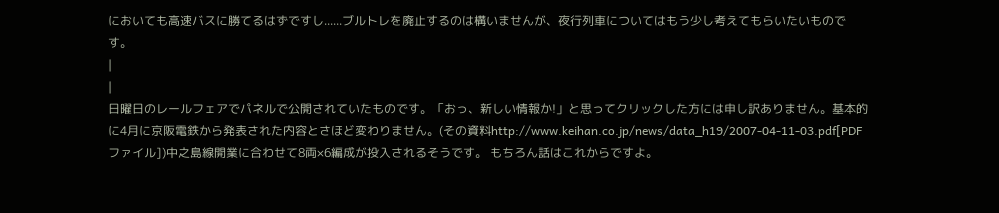においても高速バスに勝てるはずですし......ブルトレを廃止するのは構いませんが、夜行列車についてはもう少し考えてもらいたいものです。
|
|
日曜日のレールフェアでパネルで公開されていたものです。「おっ、新しい情報か!」と思ってクリックした方には申し訳ありません。基本的に4月に京阪電鉄から発表された内容とさほど変わりません。(その資料http://www.keihan.co.jp/news/data_h19/2007-04-11-03.pdf[PDFファイル])中之島線開業に合わせて8両×6編成が投入されるそうです。 もちろん話はこれからですよ。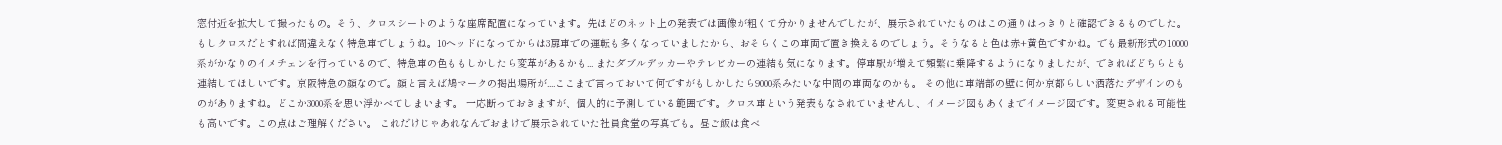窓付近を拡大して撮ったもの。そう、クロスシートのような座席配置になっています。先ほどのネット上の発表では画像が粗くて分かりませんでしたが、展示されていたものはこの通りはっきりと確認できるものでした。 もしクロスだとすれば間違えなく特急車でしょうね。10ヘッドになってからは3扉車での運転も多くなっていましたから、おそらくこの車両で置き換えるのでしょう。そうなると色は赤+黄色ですかね。でも最新形式の10000系がかなりのイメチェンを行っているので、特急車の色ももしかしたら変革があるかも... またダブルデッカーやテレビカーの連結も気になります。停車駅が増えて頻繁に乗降するようになりましたが、できればどちらとも連結してほしいです。京阪特急の顔なので。顔と言えば鳩マークの掲出場所が....ここまで言っておいて何ですがもしかしたら9000系みたいな中間の車両なのかも。 その他に車端部の壁に何か京都らしい洒落たデザインのものがありますね。どこか3000系を思い浮かべてしまいます。 一応断っておきますが、個人的に予測している範囲です。クロス車という発表もなされていませんし、イメージ図もあくまでイメージ図です。変更される可能性も高いです。この点はご理解ください。 これだけじゃあれなんでおまけで展示されていた社員食堂の写真でも。昼ご飯は食べ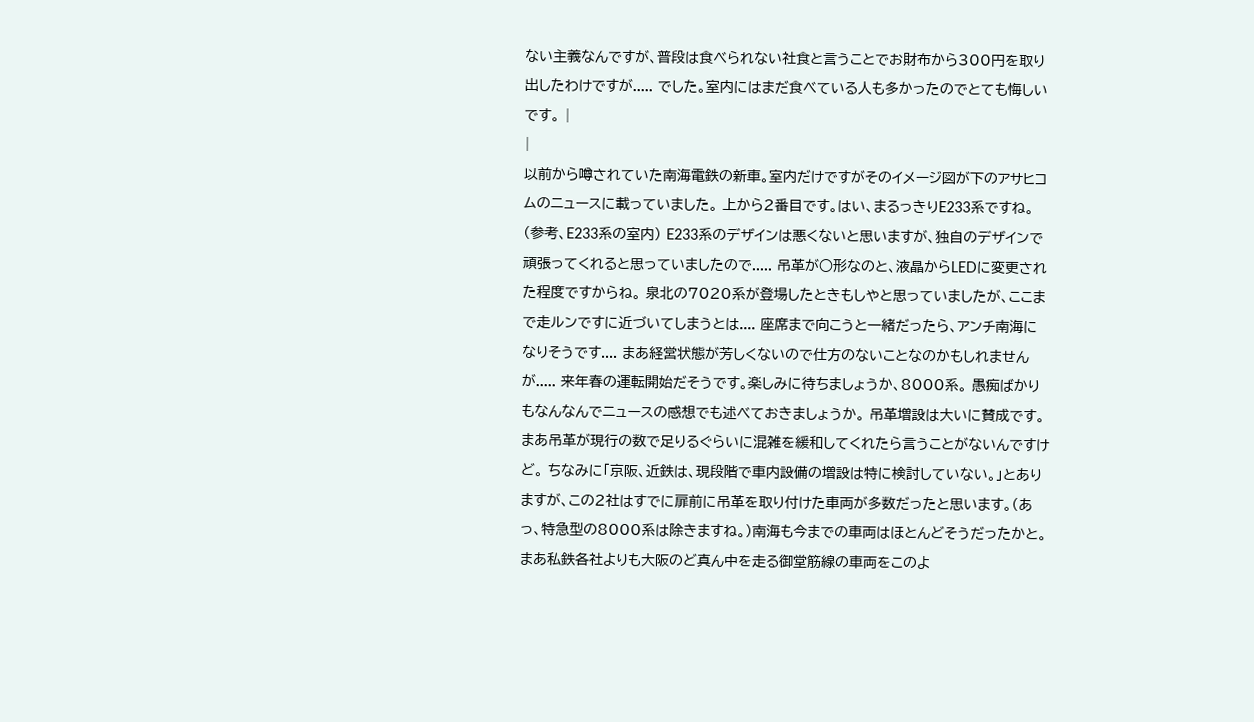ない主義なんですが、普段は食べられない社食と言うことでお財布から300円を取り出したわけですが..... でした。室内にはまだ食べている人も多かったのでとても悔しいです。 |
|
以前から噂されていた南海電鉄の新車。室内だけですがそのイメージ図が下のアサヒコムのニュースに載っていました。 上から2番目です。はい、まるっきりE233系ですね。 (参考、E233系の室内) E233系のデザインは悪くないと思いますが、独自のデザインで頑張ってくれると思っていましたので..... 吊革が○形なのと、液晶からLEDに変更された程度ですからね。 泉北の7020系が登場したときもしやと思っていましたが、ここまで走ルンですに近づいてしまうとは.... 座席まで向こうと一緒だったら、アンチ南海になりそうです.... まあ経営状態が芳しくないので仕方のないことなのかもしれませんが..... 来年春の運転開始だそうです。楽しみに待ちましょうか、8000系。 愚痴ばかりもなんなんでニュースの感想でも述べておきましょうか。 吊革増設は大いに賛成です。まあ吊革が現行の数で足りるぐらいに混雑を緩和してくれたら言うことがないんですけど。 ちなみに「京阪、近鉄は、現段階で車内設備の増設は特に検討していない。」とありますが、この2社はすでに扉前に吊革を取り付けた車両が多数だったと思います。(あっ、特急型の8000系は除きますね。)南海も今までの車両はほとんどそうだったかと。 まあ私鉄各社よりも大阪のど真ん中を走る御堂筋線の車両をこのよ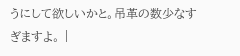うにして欲しいかと。吊革の数少なすぎますよ。 |